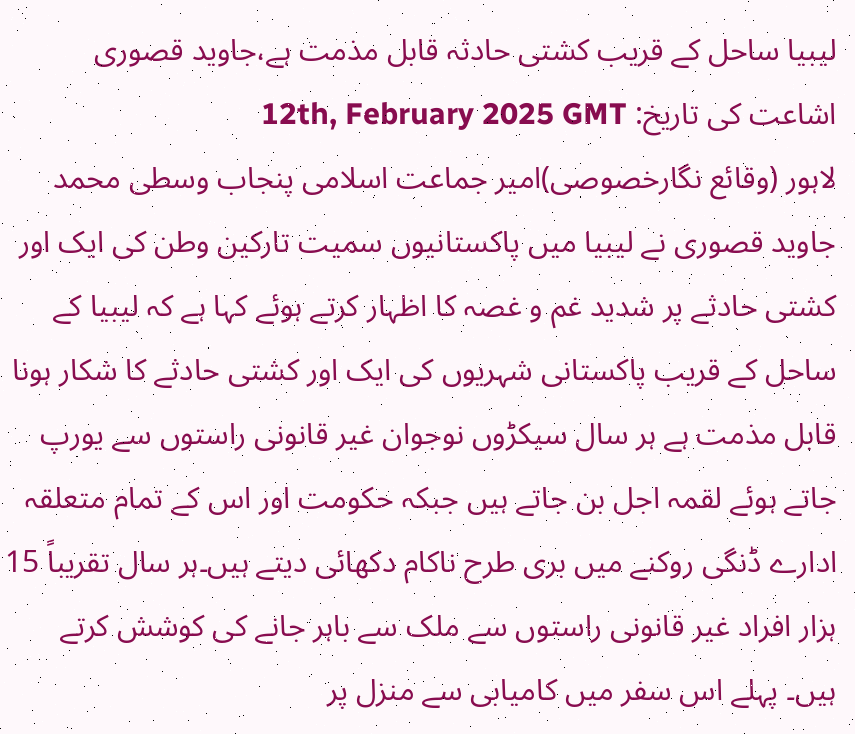لیبیا ساحل کے قریب کشتی حادثہ قابل مذمت ہے،جاوید قصوری
اشاعت کی تاریخ: 12th, February 2025 GMT
لاہور (وقائع نگارخصوصی)امیر جماعت اسلامی پنجاب وسطی محمد جاوید قصوری نے لیبیا میں پاکستانیوں سمیت تارکین وطن کی ایک اور کشتی حادثے پر شدید غم و غصہ کا اظہار کرتے ہوئے کہا ہے کہ لیبیا کے ساحل کے قریب پاکستانی شہریوں کی ایک اور کشتی حادثے کا شکار ہونا قابل مذمت ہے ہر سال سیکڑوں نوجوان غیر قانونی راستوں سے یورپ جاتے ہوئے لقمہ اجل بن جاتے ہیں جبکہ حکومت اور اس کے تمام متعلقہ ادارے ڈنگی روکنے میں بری طرح ناکام دکھائی دیتے ہیں۔ہر سال تقریباً 15 ہزار افراد غیر قانونی راستوں سے ملک سے باہر جانے کی کوشش کرتے ہیں۔ پہلے اس سفر میں کامیابی سے منزل پر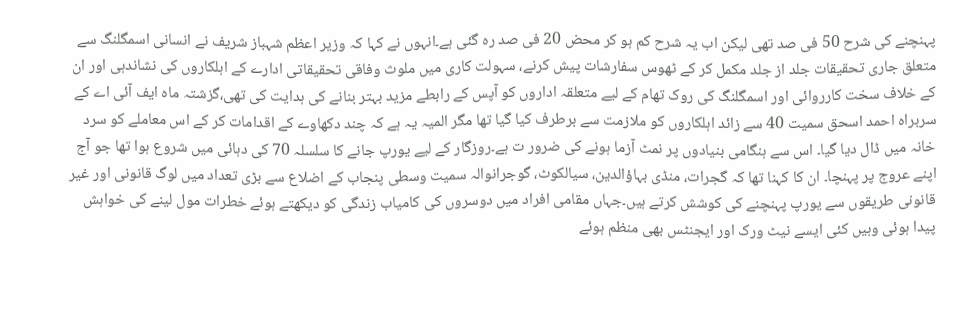پہنچنے کی شرح 50 فی صد تھی لیکن اب یہ شرح کم ہو کر محض 20 فی صد رہ گئی ہے۔انہوں نے کہا کہ وزیر اعظم شہباز شریف نے انسانی اسمگلنگ سے متعلق جاری تحقیقات جلد از جلد مکمل کر کے ٹھوس سفارشات پیش کرنے، سہولت کاری میں ملوث وفاقی تحقیقاتی ادارے کے اہلکاروں کی نشاندہی اور ان کے خلاف سخت کارروائی اور اسمگلنگ کی روک تھام کے لیے متعلقہ اداروں کو آپس کے رابطے مزید بہتر بنانے کی ہدایت کی تھی،گزشتہ ماہ ایف آئی اے کے سربراہ احمد اسحق سمیت 40 سے زائد اہلکاروں کو ملازمت سے برطرف کیا گیا تھا مگر المیہ یہ ہے کہ چند دکھاوے کے اقدامات کر کے اس معاملے کو سرد خانہ میں ڈال دیا گیا۔ اس سے ہنگامی بنیادوں پر نمٹ آزما ہونے کی ضرور ت ہے۔روزگار کے لیے یورپ جانے کا سلسلہ 70 کی دہائی میں شروع ہوا تھا جو آج اپنے عروج پر پہنچا۔ ان کا کہنا تھا کہ گجرات، منڈی بہاؤالدین، سیالکوٹ، گوجرانوالہ سمیت وسطی پنجاب کے اضلاع سے بڑی تعداد میں لوگ قانونی اور غیر قانونی طریقوں سے یورپ پہنچنے کی کوشش کرتے ہیں۔جہاں مقامی افراد میں دوسروں کی کامیاب زندگی کو دیکھتے ہوئے خطرات مول لینے کی خواہش پیدا ہوئی وہیں کئی ایسے نیٹ ورک اور ایجنٹس بھی منظم ہوئے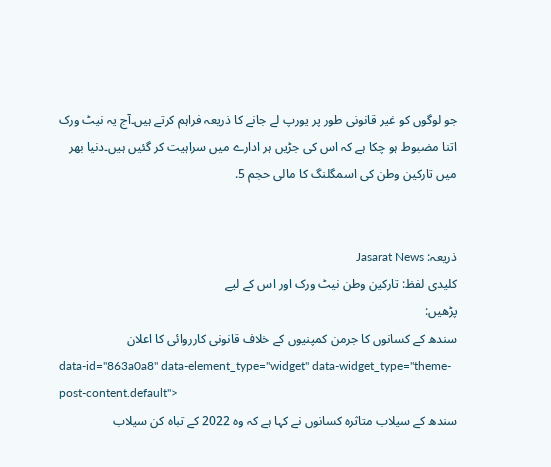جو لوگوں کو غیر قانونی طور پر یورپ لے جانے کا ذریعہ فراہم کرتے ہیں۔آج یہ نیٹ ورک اتنا مضبوط ہو چکا ہے کہ اس کی جڑیں ہر ادارے میں سراہیت کر گئیں ہیں۔دنیا بھر میں تارکین وطن کی اسمگلنگ کا مالی حجم 5.


ذریعہ: Jasarat News
کلیدی لفظ: تارکین وطن نیٹ ورک اور اس کے لیے
پڑھیں:
سندھ کے کسانوں کا جرمن کمپنیوں کے خلاف قانونی کارروائی کا اعلان
data-id="863a0a8" data-element_type="widget" data-widget_type="theme-post-content.default">
سندھ کے سیلاب متاثرہ کسانوں نے کہا ہے کہ وہ 2022 کے تباہ کن سیلاب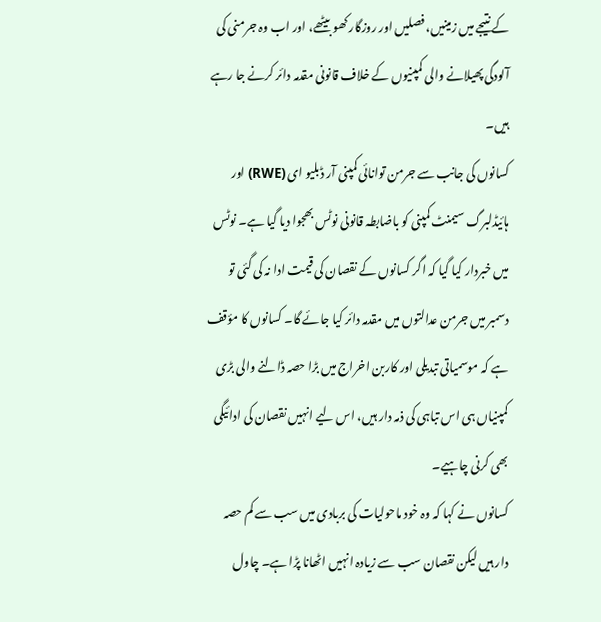کے نتیجے میں زمینیں، فصلیں اور روزگار کھو بیٹھے، اور اب وہ جرمنی کی آلودگی پھیلانے والی کمپنیوں کے خلاف قانونی مقدمہ دائر کرنے جا رہے ہیں۔
کسانوں کی جانب سے جرمن توانائی کمپنی آر ڈبلیو ای (RWE) اور ہائیڈلبرگ سیمنٹ کمپنی کو باضابطہ قانونی نوٹس بھجوا دیا گیا ہے۔ نوٹس میں خبردار کیا گیا کہ اگر کسانوں کے نقصان کی قیمت ادا نہ کی گئی تو دسمبر میں جرمن عدالتوں میں مقدمہ دائر کیا جائے گا۔ کسانوں کا مؤقف ہے کہ موسمیاتی تبدیلی اور کاربن اخراج میں بڑا حصہ ڈالنے والی بڑی کمپنیاں ہی اس تباہی کی ذمہ دار ہیں، اس لیے انہیں نقصان کی ادائیگی بھی کرنی چاہیے۔
کسانوں نے کہا کہ وہ خود ماحولیات کی بربادی میں سب سے کم حصہ دار ہیں لیکن نقصان سب سے زیادہ انہیں اٹھانا پڑا ہے۔ چاول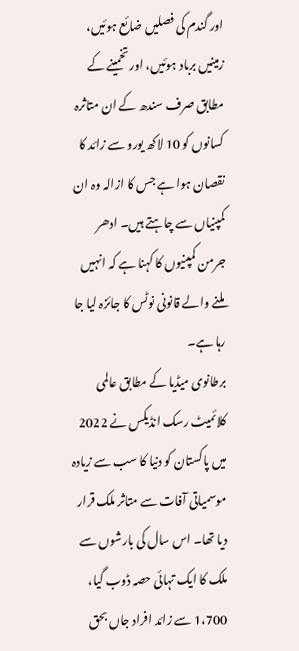اور گندم کی فصلیں ضائع ہوئیں، زمینیں برباد ہوئیں، اور تخمینے کے مطابق صرف سندھ کے ان متاثرہ کسانوں کو 10 لاکھ یورو سے زائد کا نقصان ہوا ہے جس کا ازالہ وہ ان کمپنیاں سے چاہتے ہیں۔ ادھر جرمن کمپنیوں کا کہنا ہے کہ انہیں ملنے والے قانونی نوٹس کا جائزہ لیا جا رہا ہے۔
برطانوی میڈیا کے مطابق عالمی کلائمیٹ رسک انڈیکس نے 2022 میں پاکستان کو دنیا کا سب سے زیادہ موسمیاتی آفات سے متاثر ملک قرار دیا تھا۔ اس سال کی بارشوں سے ملک کا ایک تہائی حصہ ڈوب گیا، 1،700 سے زائد افراد جاں بحق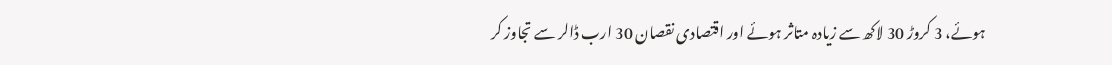ہوئے، 3 کروڑ 30 لاکھ سے زیادہ متاثر ہوئے اور اقتصادی نقصان 30 ارب ڈالر سے تجاوز کر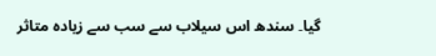گیا۔ سندھ اس سیلاب سے سب سے زیادہ متاثر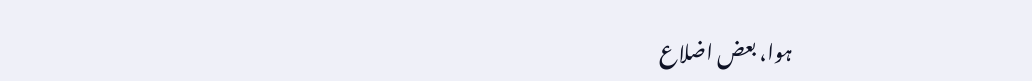ہوا، بعض اضلاع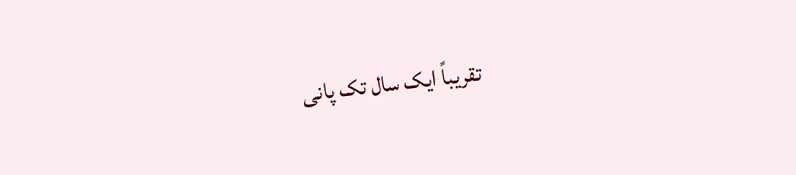تقریباً ایک سال تک پانی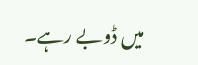میں ڈوبے رہے۔